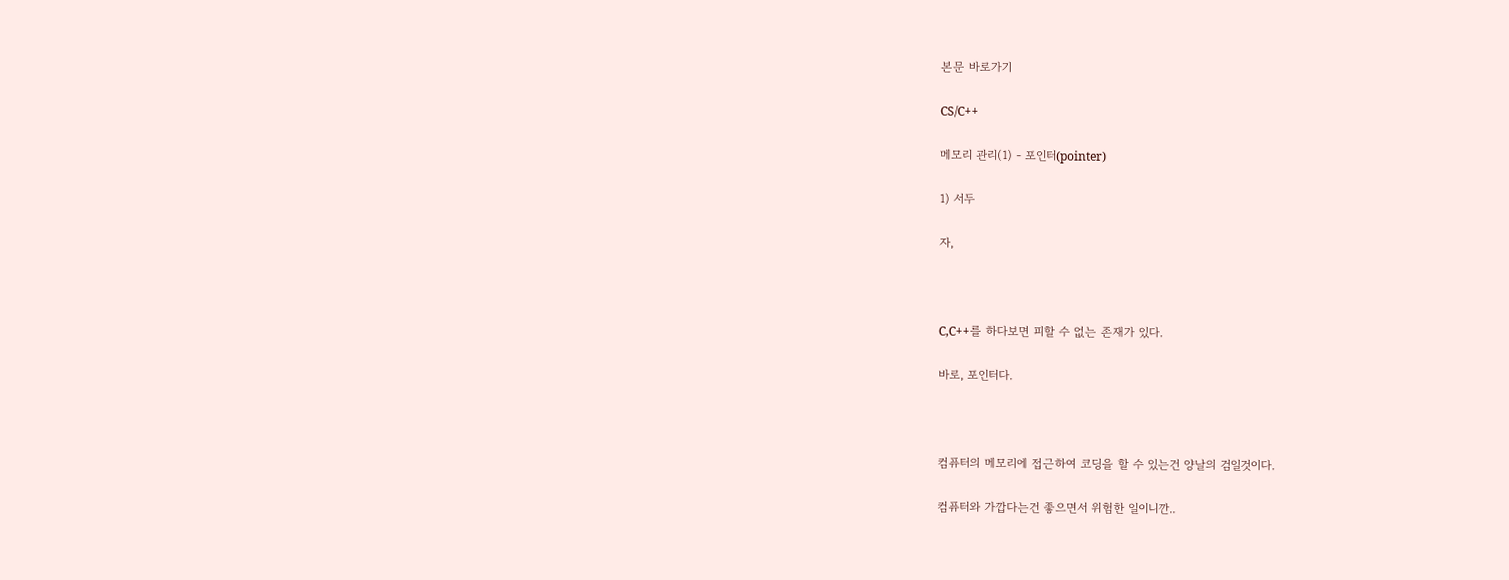본문 바로가기

CS/C++

메모리 관리(1) - 포인터(pointer)

1) 서두

자,



C,C++를 하다보면 피할 수 없는 존재가 있다.

바로, 포인터다.



컴퓨터의 메모리에 접근하여 코딩을 할 수 있는건 양날의 검일것이다.

컴퓨터와 가깝다는건 좋으면서 위험한 일이니깐..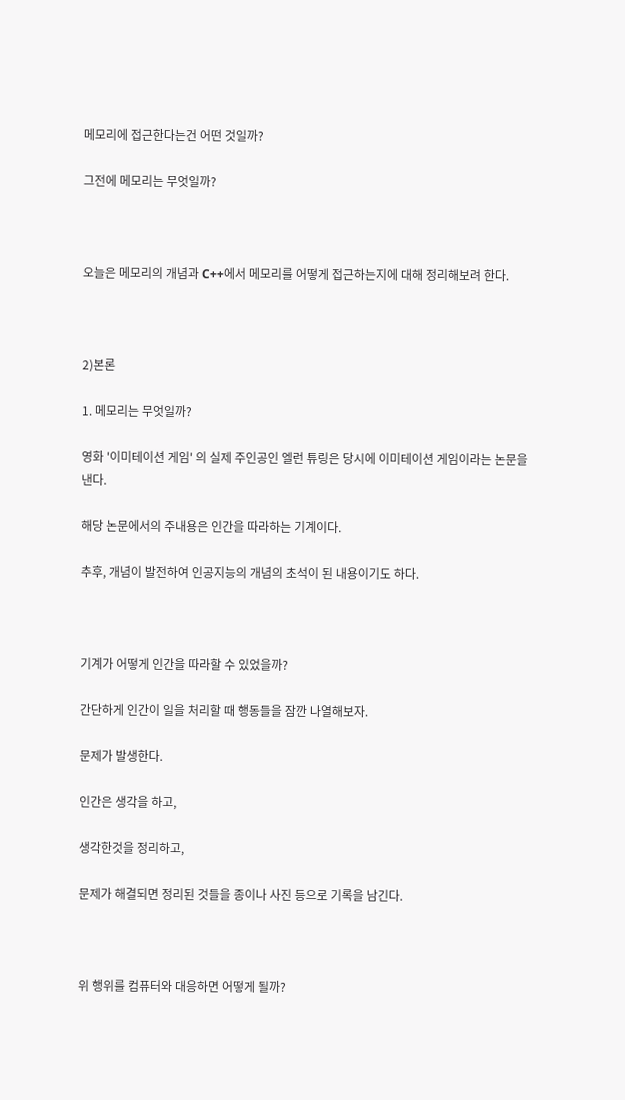메모리에 접근한다는건 어떤 것일까?

그전에 메모리는 무엇일까?



오늘은 메모리의 개념과 C++에서 메모리를 어떻게 접근하는지에 대해 정리해보려 한다.



2)본론

1. 메모리는 무엇일까?

영화 '이미테이션 게임' 의 실제 주인공인 엘런 튜링은 당시에 이미테이션 게임이라는 논문을 낸다.

해당 논문에서의 주내용은 인간을 따라하는 기계이다.

추후, 개념이 발전하여 인공지능의 개념의 초석이 된 내용이기도 하다.



기계가 어떻게 인간을 따라할 수 있었을까?

간단하게 인간이 일을 처리할 때 행동들을 잠깐 나열해보자.

문제가 발생한다.

인간은 생각을 하고,

생각한것을 정리하고,

문제가 해결되면 정리된 것들을 종이나 사진 등으로 기록을 남긴다.



위 행위를 컴퓨터와 대응하면 어떻게 될까?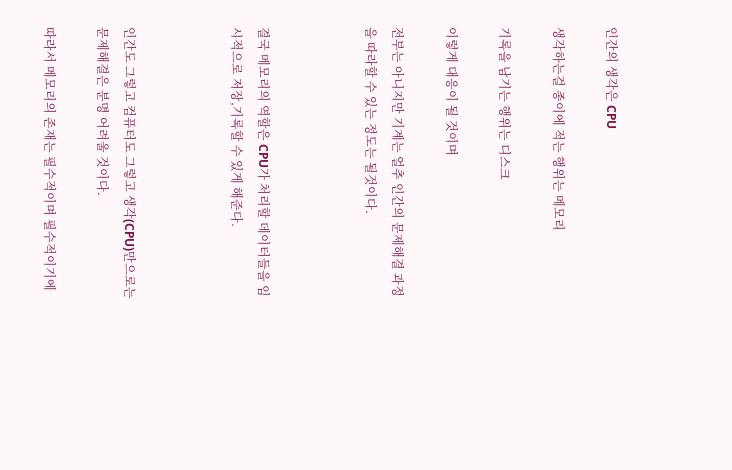인간의 생각은 CPU

생각하는걸 종이에 적는 행위는 메모리

기록을 남기는 행위는 디스크

이렇게 대응이 될 것이며

전부는 아니지만 기계는 얼추 인간의 문제해결 과정을 따라할 수 있는 정도는 될것이다.



결국 메모리의 역할은 CPU가 처리할 데이터들을 임시적으로 저장,기록할 수 있게 해준다.



인간도 그렇고 컴퓨터도 그렇고 생각(CPU)만으로는 문제해결은 분명 어려울 것이다.

따라서 메모리의 존재는 필수적이며 필수적이기에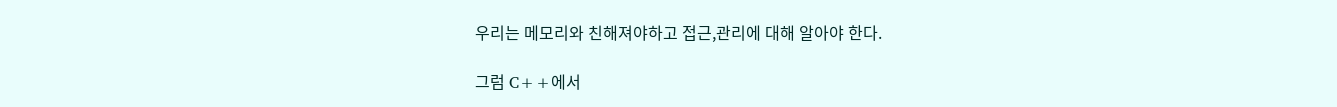우리는 메모리와 친해져야하고 접근,관리에 대해 알아야 한다.

그럼 C++에서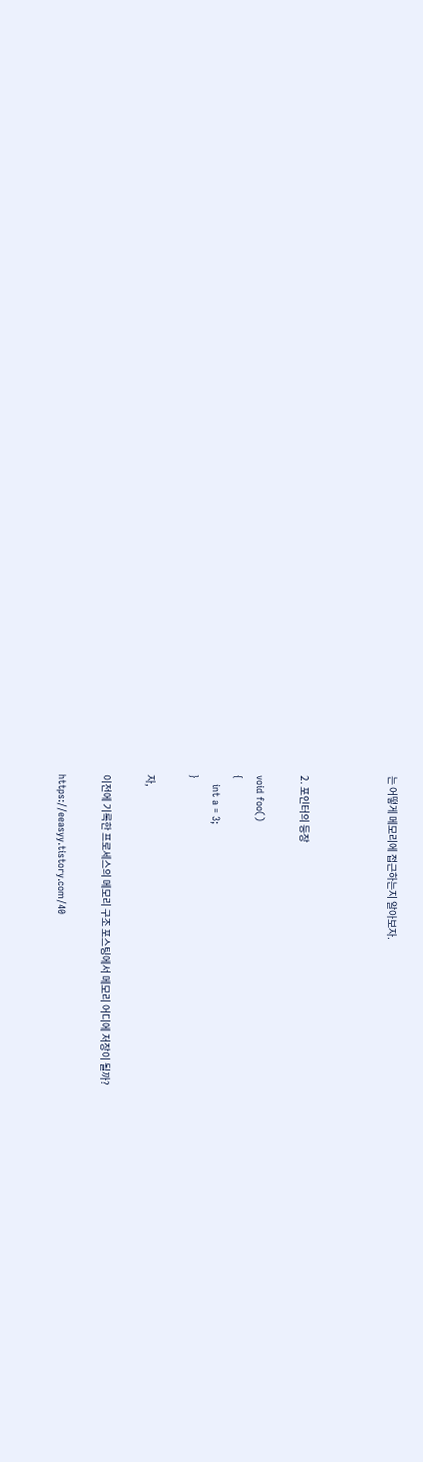는 어떻게 메모리에 접근하는지 알아보자.



2. 포인터의 등장

void foo()
{
   int a = 3;
}

자,

이전에 기록한 프로세스의 메모리 구조 포스팅에서 메모리 어디에 저장이 될까?

https://eeasyy.tistory.com/40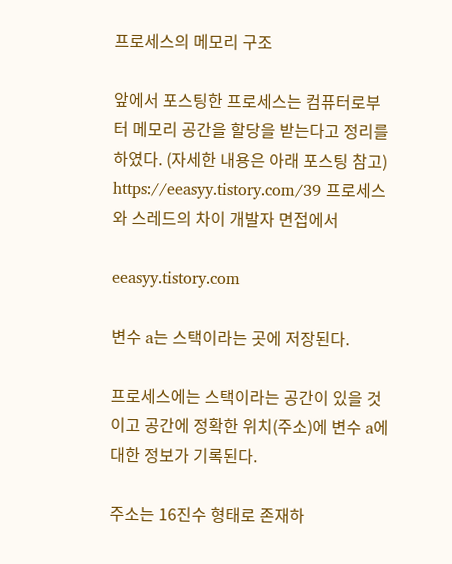프로세스의 메모리 구조

앞에서 포스팅한 프로세스는 컴퓨터로부터 메모리 공간을 할당을 받는다고 정리를 하였다. (자세한 내용은 아래 포스팅 참고) https://eeasyy.tistory.com/39 프로세스와 스레드의 차이 개발자 면접에서

eeasyy.tistory.com

변수 a는 스택이라는 곳에 저장된다.

프로세스에는 스택이라는 공간이 있을 것이고 공간에 정확한 위치(주소)에 변수 a에 대한 정보가 기록된다.

주소는 16진수 형태로 존재하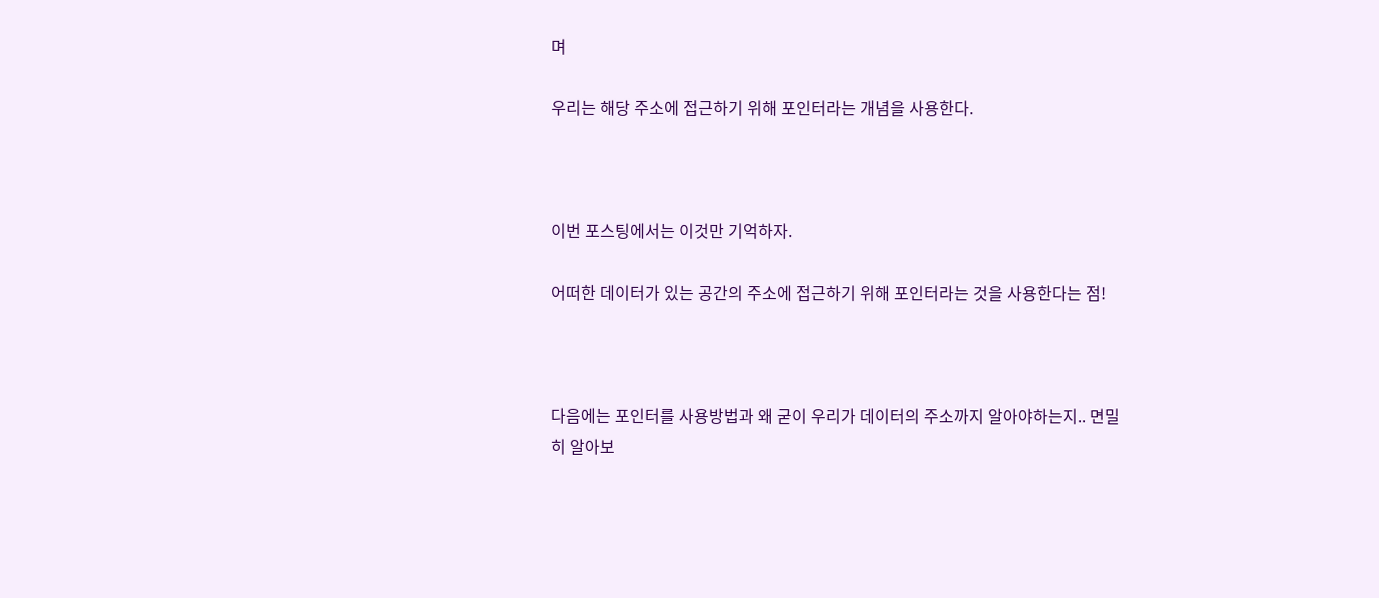며

우리는 해당 주소에 접근하기 위해 포인터라는 개념을 사용한다.



이번 포스팅에서는 이것만 기억하자.

어떠한 데이터가 있는 공간의 주소에 접근하기 위해 포인터라는 것을 사용한다는 점!



다음에는 포인터를 사용방법과 왜 굳이 우리가 데이터의 주소까지 알아야하는지.. 면밀히 알아보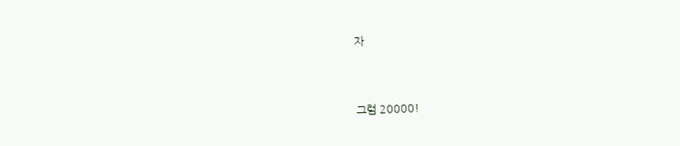자



그럼 20000!